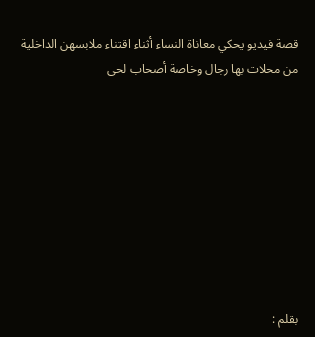قصة فيديو يحكي معاناة النساء أثناء اقتناء ملابسهن الداخلية من محلات بها رجال وخاصة أصحاب لحى









بقلم :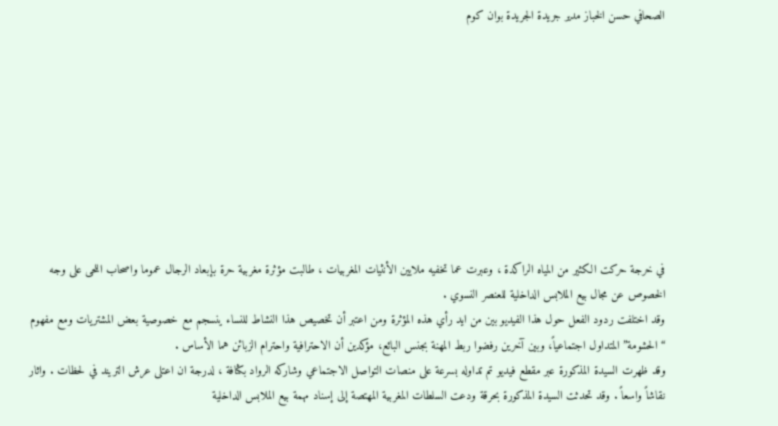الصحافي حسن الخباز مدير جريدة الجريدة بوان كوم









في خرجة حركت الكثير من المياه الراكدة ، وعبرت عما تخفيه ملايين الأنثيات المغربيات ، طالبت مؤثرة مغربية حرة بإبعاد الرجال عموما واصحاب اللحى على وجه الخصوص عن مجال بيع الملابس الداخلية للعنصر النسوي .
وقد اختلفت ردود الفعل حول هذا الفيديو بين من ايد رأي هذه المؤثرة ومن اعتبر أن تخصيص هذا النشاط للنساء ينسجم مع خصوصية بعض المشتريات ومع مفهوم “الحشومة” المتداول اجتماعياً، وبين آخرين رفضوا ربط المهنة بجنس البائع، مؤكدين أن الاحترافية واحترام الزبائن هما الأساس .
وقد ظهرت السيدة المذكورة عبر مقطع فيديو تم تداوله بسرعة على منصات التواصل الاجتماعي وشاركه الرواد بكثافة ، لدرجة ان اعتلى عرش التريند في لحظات . واثار نقاشاً واسعاً . وقد تحدثت السيدة المذكورة بحرقة ودعت السلطات المغربية المهتصة إلى إسناد مهمة بيع الملابس الداخلية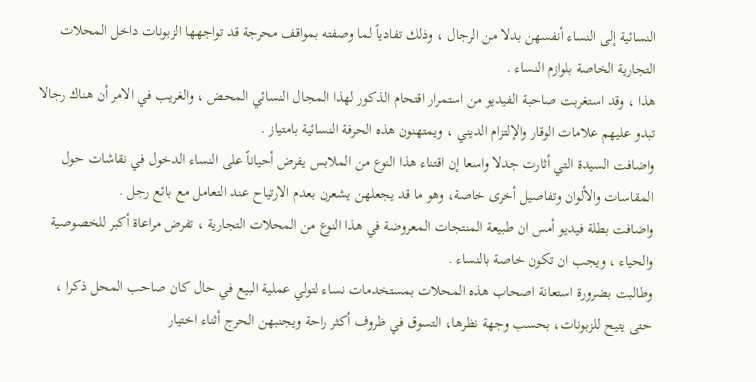النسائية إلى النساء أنفسهن بدلا من الرجال ، وذلك تفادياً لما وصفته بمواقف محرجة قد تواجهها الزبونات داخل المحلات التجارية الخاصة بلوازم النساء .
هذا ، وقد استغربت صاحبة الفيديو من استمرار اقتحام الذكور لهذا المجال النسائي المحض ، والغريب في الامر أن هناك رجالا تبدو عليهم علامات الوقار والإلتزام الديني ، ويمتهنون هذه الحرفة النسائية بامتياز .
واضافت السيدة التي أثارت جدلا واسعا إن اقتناء هذا النوع من الملابس يفرض أحياناً على النساء الدخول في نقاشات حول المقاسات والألوان وتفاصيل أخرى خاصة، وهو ما قد يجعلهن يشعرن بعدم الارتياح عند التعامل مع بائع رجل .
واضافت بطلة فيديو أمس ان طبيعة المنتجات المعروضة في هذا النوع من المحلات التجارية ، تفرض مراعاة أكبر للخصوصية والحياء ، ويجب ان تكون خاصة بالنساء .
وطالبت بضرورة استعانة اصحاب هذه المحلات بمستخدمات نساء لتولي عملية البيع في حال كان صاحب المحل ذكرا ، حتى يتيح للزبونات، بحسب وجهة نظرها، التسوق في ظروف أكثر راحة ويجنبهن الحرج أثناء اختيار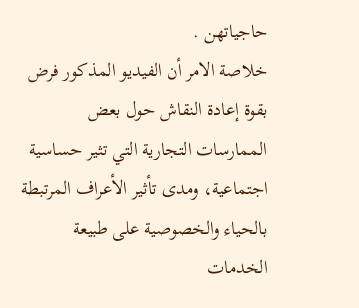حاجياتهن .
خلاصة الامر أن الفيديو المذكور فرض بقوة إعادة النقاش حول بعض الممارسات التجارية التي تثير حساسية اجتماعية، ومدى تأثير الأعراف المرتبطة بالحياء والخصوصية على طبيعة الخدمات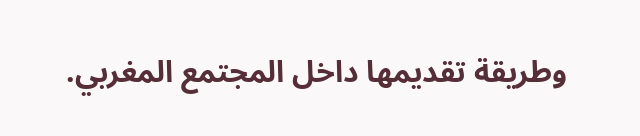وطريقة تقديمها داخل المجتمع المغربي.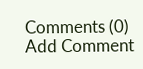Comments (0)
Add Comment